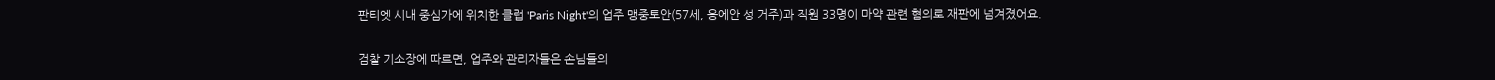판티엣 시내 중심가에 위치한 클럽 'Paris Night'의 업주 맹중토안(57세, 응에안 성 거주)과 직원 33명이 마약 관련 혐의로 재판에 넘겨졌어요.

검찰 기소장에 따르면, 업주와 관리자들은 손님들의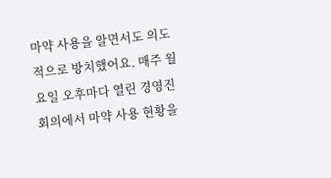마약 사용을 알면서도 의도적으로 방치했어요. 매주 월요일 오후마다 열린 경영진 회의에서 마약 사용 현황을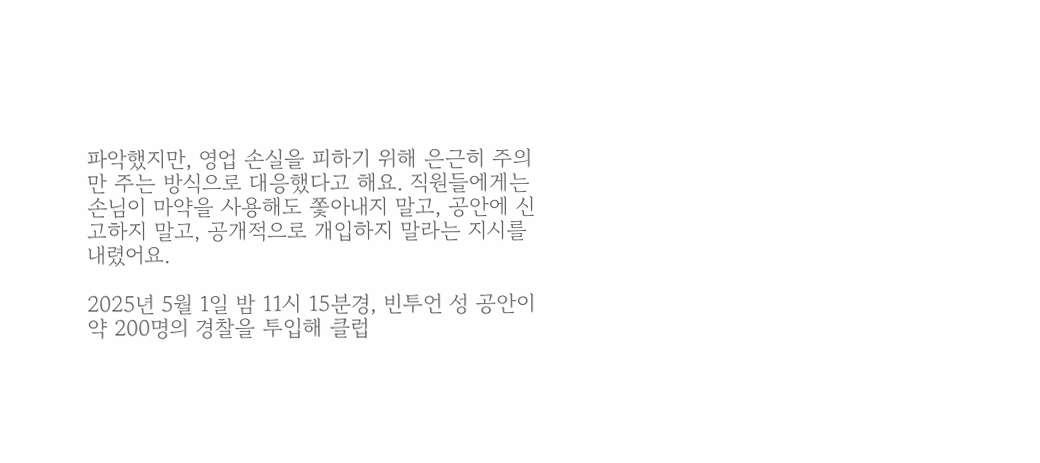파악했지만, 영업 손실을 피하기 위해 은근히 주의만 주는 방식으로 대응했다고 해요. 직원들에게는 손님이 마약을 사용해도 쫓아내지 말고, 공안에 신고하지 말고, 공개적으로 개입하지 말라는 지시를 내렸어요.

2025년 5월 1일 밤 11시 15분경, 빈투언 성 공안이 약 200명의 경찰을 투입해 클럽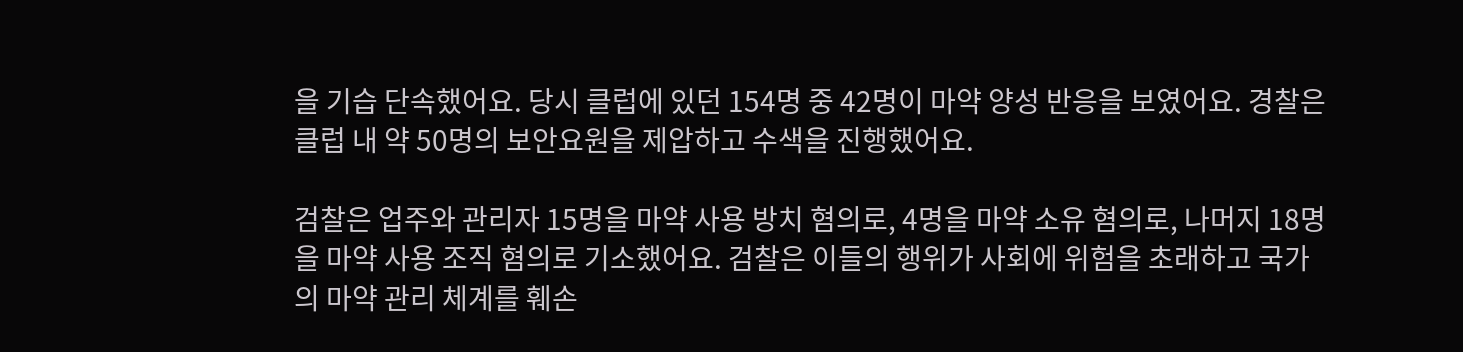을 기습 단속했어요. 당시 클럽에 있던 154명 중 42명이 마약 양성 반응을 보였어요. 경찰은 클럽 내 약 50명의 보안요원을 제압하고 수색을 진행했어요.

검찰은 업주와 관리자 15명을 마약 사용 방치 혐의로, 4명을 마약 소유 혐의로, 나머지 18명을 마약 사용 조직 혐의로 기소했어요. 검찰은 이들의 행위가 사회에 위험을 초래하고 국가의 마약 관리 체계를 훼손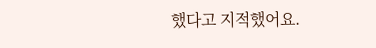했다고 지적했어요.